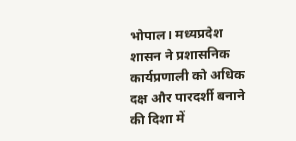भोपाल। मध्यप्रदेश शासन ने प्रशासनिक कार्यप्रणाली को अधिक दक्ष और पारदर्शी बनाने की दिशा में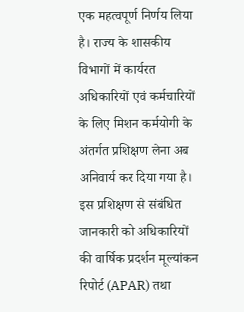एक महत्वपूर्ण निर्णय लिया है। राज्य के शासकीय विभागों में कार्यरत अधिकारियों एवं कर्मचारियों के लिए मिशन कर्मयोगी के अंतर्गत प्रशिक्षण लेना अब अनिवार्य कर दिया गया है। इस प्रशिक्षण से संबंधित जानकारी को अधिकारियों की वार्षिक प्रदर्शन मूल्यांकन रिपोर्ट (APAR) तथा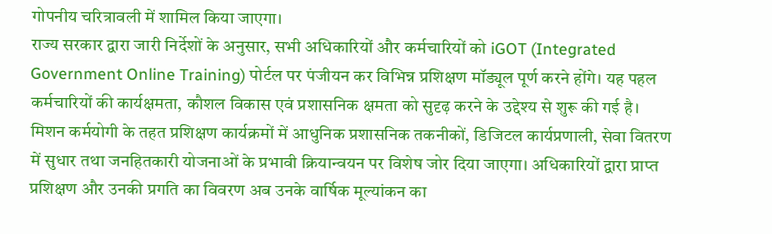गोपनीय चरित्रावली में शामिल किया जाएगा।
राज्य सरकार द्वारा जारी निर्देशों के अनुसार, सभी अधिकारियों और कर्मचारियों को iGOT (Integrated Government Online Training) पोर्टल पर पंजीयन कर विभिन्न प्रशिक्षण मॉड्यूल पूर्ण करने होंगे। यह पहल कर्मचारियों की कार्यक्षमता, कौशल विकास एवं प्रशासनिक क्षमता को सुदृढ़ करने के उद्देश्य से शुरू की गई है।
मिशन कर्मयोगी के तहत प्रशिक्षण कार्यक्रमों में आधुनिक प्रशासनिक तकनीकों, डिजिटल कार्यप्रणाली, सेवा वितरण में सुधार तथा जनहितकारी योजनाओं के प्रभावी क्रियान्वयन पर विशेष जोर दिया जाएगा। अधिकारियों द्वारा प्राप्त प्रशिक्षण और उनकी प्रगति का विवरण अब उनके वार्षिक मूल्यांकन का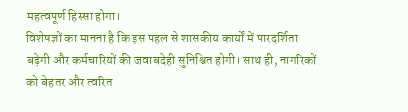महत्वपूर्ण हिस्सा होगा।
विशेषज्ञों का मानना है कि इस पहल से शासकीय कार्यों में पारदर्शिता बढ़ेगी और कर्मचारियों की जवाबदेही सुनिश्चित होगी। साथ ही, नागरिकों को बेहतर और त्वरित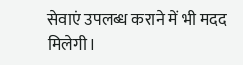सेवाएं उपलब्ध कराने में भी मदद मिलेगी।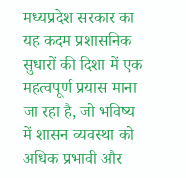मध्यप्रदेश सरकार का यह कदम प्रशासनिक सुधारों की दिशा में एक महत्वपूर्ण प्रयास माना जा रहा है, जो भविष्य में शासन व्यवस्था को अधिक प्रभावी और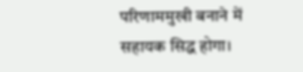परिणाममुखी बनाने में सहायक सिद्ध होगा।